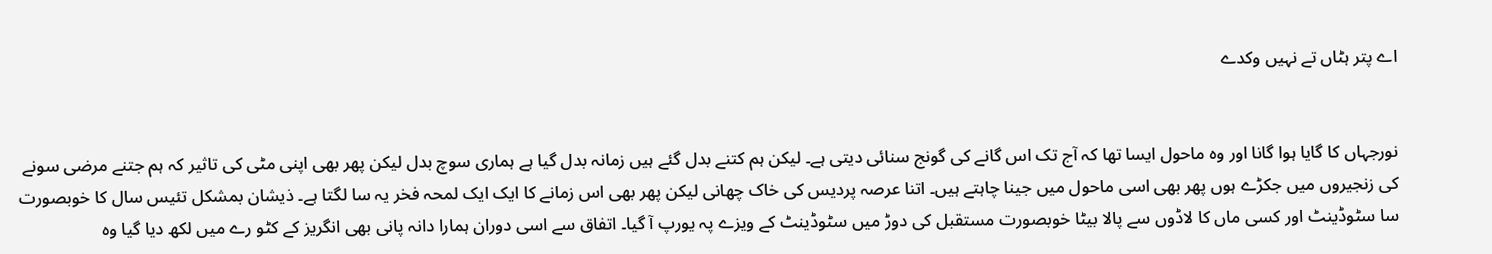اے پتر ہٹاں تے نہیں وکدے


نورجہاں کا گایا ہوا گانا اور وہ ماحول ایسا تھا کہ آج تک اس گانے کی گونج سنائی دیتی ہے۔ لیکن ہم کتنے بدل گئے ہیں زمانہ بدل گیا ہے ہماری سوچ بدل لیکن پھر بھی اپنی مٹی کی تاثیر کہ ہم جتنے مرضی سونے کی زنجیروں میں جکڑے ہوں پھر بھی اسی ماحول میں جینا چاہتے ہیں۔ اتنا عرصہ پردیس کی خاک چھانی لیکن پھر بھی اس زمانے کا ایک ایک لمحہ فخر یہ سا لگتا ہے۔ ذیشان بمشکل تئیس سال کا خوبصورت سا سٹوڈینٹ اور کسی ماں کا لاڈوں سے پالا بیٹا خوبصورت مستقبل کی دوڑ میں سٹوڈینٹ کے ویزے پہ یورپ آ گیا۔ اتفاق سے اسی دوران ہمارا دانہ پانی بھی انگریز کے کٹو رے میں لکھ دیا گیا وہ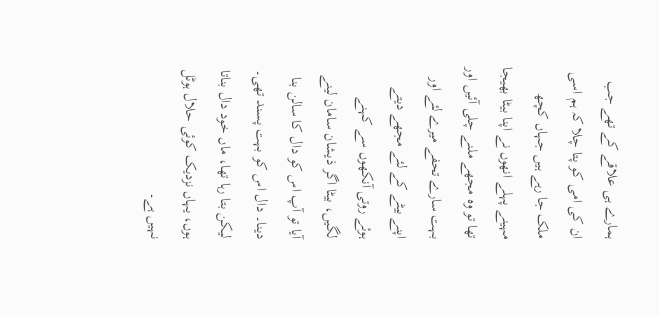ہمارے ہی علاقے کے تھے جب ان کی امی کو پتا چلا کہ ہم اسی ملک جا رہے ہیں جہاں کچھ مہینے پہلے انھوں نے اپنا بیٹا بھیجا تھا تو وہ مجھے ملنے چلی آئیں اور بہت سارے تحفے میرے لئے اور اپنے بیٹے کے لئے مجھے دیتے ہوئے روتی آنکھوں سے کہنے لگیں، بیٹا اگر ذیشان سامان لینے آیا تو آپ اس کو دال کا سالن بنا دینا۔ دال اس کو بہت پسند تھی۔ لیکن بتا رہا تھا، ماں خود دال بناتا ہوں، یہاں نزدیک کوئی حلال ہوٹل نہیں ہے۔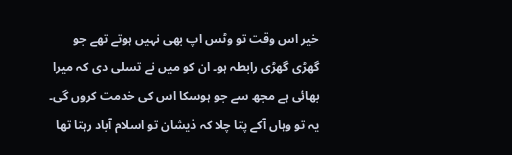خیر اس وقت تو وٹس اپ بھی نہیں ہوتے تھے جو گھڑی گھڑی رابطہ ہو۔ ان کو میں نے تسلی دی کہ میرا بھائی ہے مجھ سے جو ہوسکا اس کی خدمت کروں گی۔ یہ تو وہاں آکے پتا چلا کہ ذیشان تو اسلام آباد رہتا تھا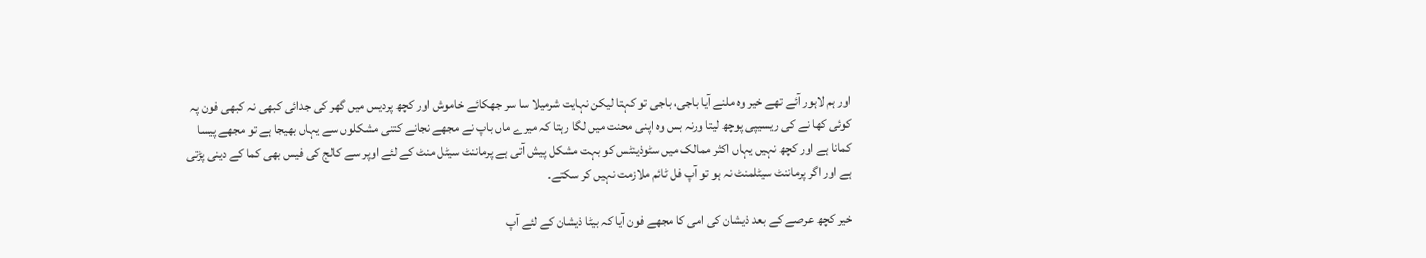اور ہم لاہور آئے تھے خیر وہ ملنے آیا باجی، باجی تو کہتا لیکن نہایت شرمیلا سا سر جھکائے خاموش اور کچھ پردیس میں گھر کی جدائی کبھی نہ کبھی فون پہ کوئی کھا نے کی ریسیپی پوچھ لیتا ورنہ بس وہ اپنی محنت میں لگا رہتا کہ میرے ماں باپ نے مجھے نجانے کتنی مشکلوں سے یہاں بھیجا ہے تو مجھے پیسا کمانا ہے اور کچھ نہیں یہاں اکثر ممالک میں سٹوذینٹس کو بہت مشکل پیش آتی ہے پرماننٹ سیٹل منٹ کے لئے اوپر سے کالج کی فیس بھی کما کے دینی پڑتی ہے اور اگر پرماننٹ سیٹلمنٹ نہ ہو تو آپ فل ٹائم ملازمت نہیں کر سکتے۔

خیر کچھ عرصے کے بعد ذیشان کی امی کا مجھے فون آیا کہ بیٹا ذیشان کے لئے آپ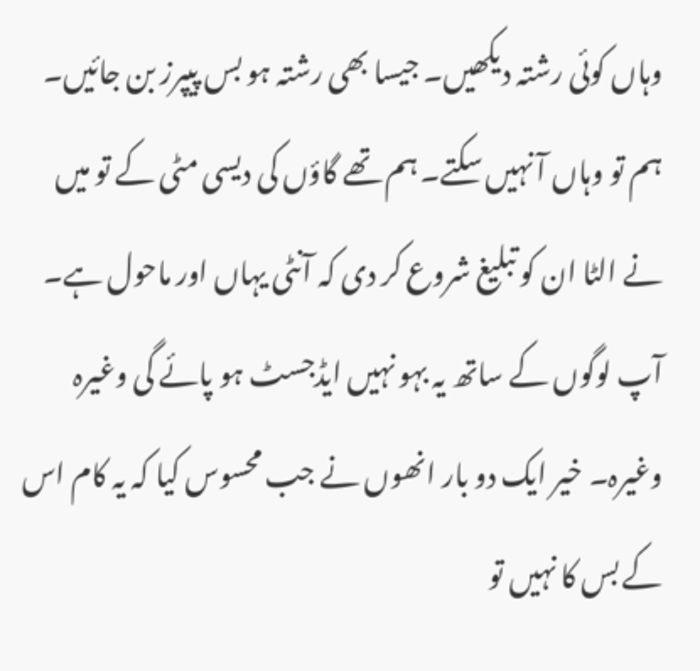وہاں کوئی رشتہ دیکھیں۔ جیسا بھی رشتہ ہو بس پیپرز بن جائیں۔ ہم تو وہاں آ نہیں سکتے۔ ہم تھے گاؤں کی دیسی مٹی کے تو میں نے الٹا ان کو تبلیغ شروع کر دی کہ آنٹی یہاں اور ماحول ہے۔ آپ لوگوں کے ساتھ یہ بہو نہیں ایڈجسٹ ہو پائے گی وغیرہ وغیرہ۔ خیر ایک دو بار انھوں نے جب محسوس کیا کہ یہ کام اس کے بس کا نہیں تو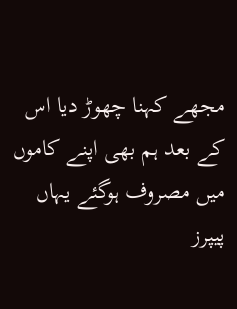مجھے کہنا چھوڑ دیا اس کے بعد ہم بھی اپنے کاموں میں مصروف ہوگئے یہاں پیپرز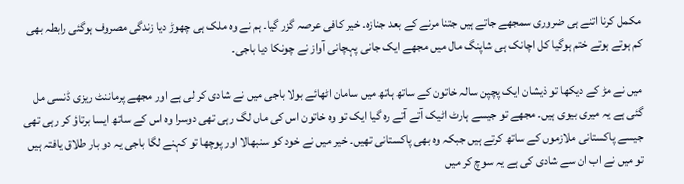مکمل کرنا اتنے ہی ضروری سمجھے جاتے ہیں جتنا مرنے کے بعد جنازہ۔ خیر کافی عرصہ گزر گیا۔ ہم نے وہ ملک ہی چھوڑ دیا زندگی مصروف ہوگئی رابطہ بھی کم ہوتے ہوتے ختم ہوگیا کل اچانک ہی شاپنگ مال میں مجھے ایک جانی پہچانی آواز نے چونکا دیا باجی۔

میں نے مڑ کے دیکھا تو ذیشان ایک پچپن سالہ خاتون کے ساتھ ہاتھ میں سامان اٹھائے بولا باجی میں نے شادی کر لی ہے اور مجھے پرماننٹ ریزی ڈنسی مل گئی ہے یہ میری بیوی ہیں۔ مجھے تو جیسے ہارٹ اٹیک آتے آتے رہ گیا ایک تو وہ خاتون اس کی ماں لگ رہی تھی دوسرا وہ اس کے ساتھ ایسا برتاؤ کر رہی تھی جیسے پاکستانی ملازموں کے ساتھ کرتے ہیں جبکہ وہ بھی پاکستانی تھیں۔ خیر میں نے خود کو سنبھالا اور پوچھا تو کہنے لگا باجی یہ دو بار طلاق یافتہ ہیں تو میں نے اب ان سے شادی کی ہے یہ سوچ کر میں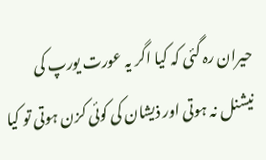حیران رہ گئی کہ کیا اگر یہ عورت یورپ کی نیشنل نہ ہوتی اور ذیشان کی کوئی کزن ہوتی تو کیا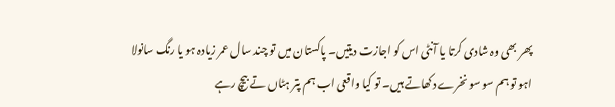پھر بھی وہ شادی کرتا یا آنٹی اس کو اجازت دیتیں۔ پاکستان میں تو چند سال عمر زیادہ ہو یا رنگ سانولا اہو تو ہم سو سو نخرے دکھاتے ہیں۔ تو کیا واقعی اب ہم پتر ہٹاں تے بیچ رہے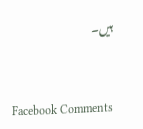ہیں۔


Facebook Comments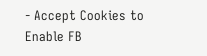- Accept Cookies to Enable FB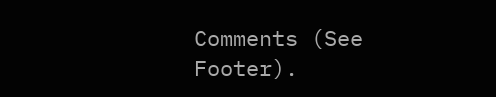Comments (See Footer).